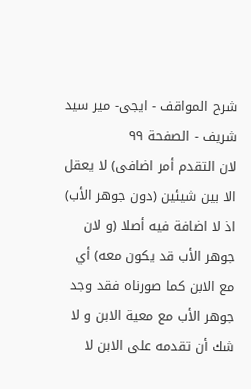شرح المواقف - ايجى- مير سيد شريف - الصفحة ٩٩
لان التقدم أمر اضافى) لا يعقل الا بين شيئين (دون جوهر الأب) اذ لا اضافة فيه أصلا (و لان جوهر الأب قد يكون معه) أي مع الابن كما صورناه فقد وجد جوهر الأب مع معية الابن و لا شك أن تقدمه على الابن لا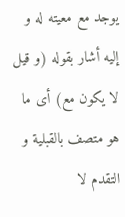يوجد مع معيته له و إليه أشار بقوله (و قيل لا يكون مع) أى ما هو متصف بالقبلية و التقدم لا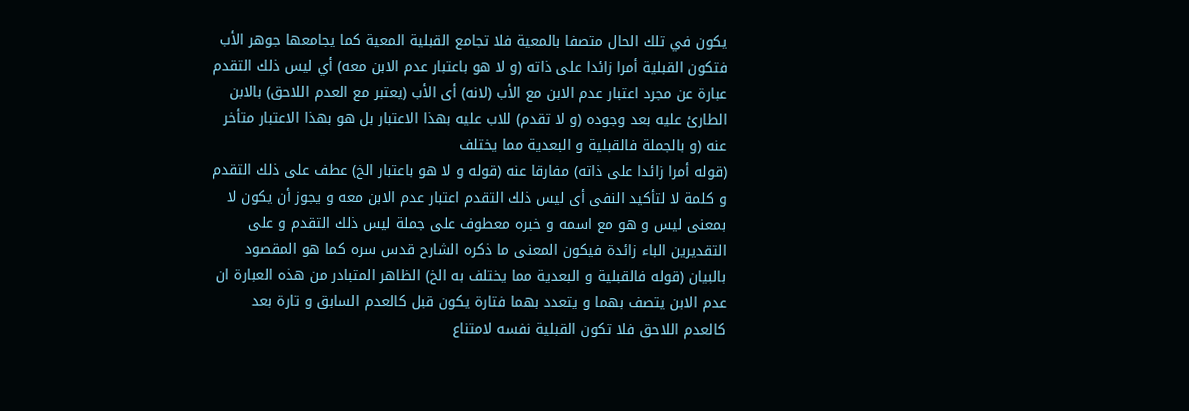يكون في تلك الحال متصفا بالمعية فلا تجامع القبلية المعية كما يجامعها جوهر الأب فتكون القبلية أمرا زائدا على ذاته (و لا هو باعتبار عدم الابن معه) أي ليس ذلك التقدم عبارة عن مجرد اعتبار عدم الابن مع الأب (لانه) أى الأب (يعتبر مع العدم اللاحق) بالابن الطارئ عليه بعد وجوده (و لا تقدم) للاب عليه بهذا الاعتبار بل هو بهذا الاعتبار متأخر عنه (و بالجملة فالقبلية و البعدية مما يختلف
(قوله أمرا زائدا على ذاته) مفارقا عنه (قوله و لا هو باعتبار الخ) عطف على ذلك التقدم و كلمة لا لتأكيد النفى أى ليس ذلك التقدم اعتبار عدم الابن معه و يجوز أن يكون لا بمعنى ليس و هو مع اسمه و خبره معطوف على جملة ليس ذلك التقدم و على التقديرين الباء زائدة فيكون المعنى ما ذكره الشارح قدس سره كما هو المقصود بالبيان (قوله فالقبلية و البعدية مما يختلف به الخ) الظاهر المتبادر من هذه العبارة ان عدم الابن يتصف بهما و يتعدد بهما فتارة يكون قبل كالعدم السابق و تارة بعد كالعدم اللاحق فلا تكون القبلية نفسه لامتناع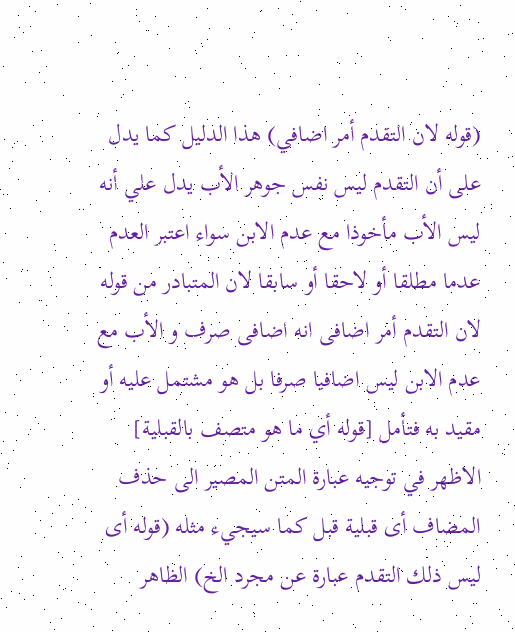(قوله لان التقدم أمر اضافي) هذا الدليل كما يدل على أن التقدم ليس نفس جوهر الأب يدل علي أنه ليس الأب مأخوذا مع عدم الابن سواء اعتبر العدم عدما مطلقا أو لاحقا أو سابقا لان المتبادر من قوله لان التقدم أمر اضافى انه اضافى صرف و الأب مع عدم الابن ليس اضافيا صرفا بل هو مشتمل عليه أو مقيد به فتأمل [قوله أي ما هو متصف بالقبلية] الاظهر في توجيه عبارة المتن المصير الى حذف المضاف أى قبلية قبل كما سيجيء مثله (قوله أى ليس ذلك التقدم عبارة عن مجرد الخ) الظاهر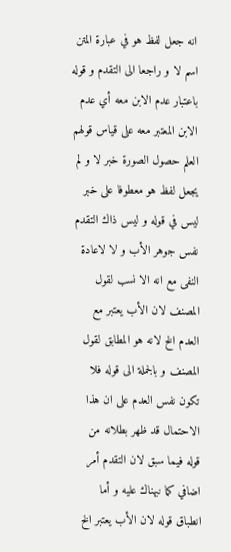انه جعل لفظ هو في عبارة المتن اسم لا و راجعا الى التقدم و قوله باعتبار عدم الابن معه أي عدم الابن المعتبر معه على قياس قولهم العلم حصول الصورة خبر لا و لم يجعل لفظ هو معطوفا على خبر ليس في قوله و ليس ذاك التقدم نفس جوهر الأب و لا لاعادة النفى مع انه الا نسب لقول المصنف لان الأب يعتبر مع العدم الخ لانه هو المطابق لقول المصنف و بالجملة الى قوله فلا تكون نفس العدم على ان هذا الاحتمال قد ظهر بطلانه من قوله فيما سبق لان التقدم أمر اضافي كما نبهناك عليه و أما انطباق قوله لان الأب يعتبر الخ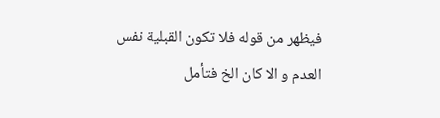فيظهر من قوله فلا تكون القبلية نفس العدم و الا كان الخ فتأمل